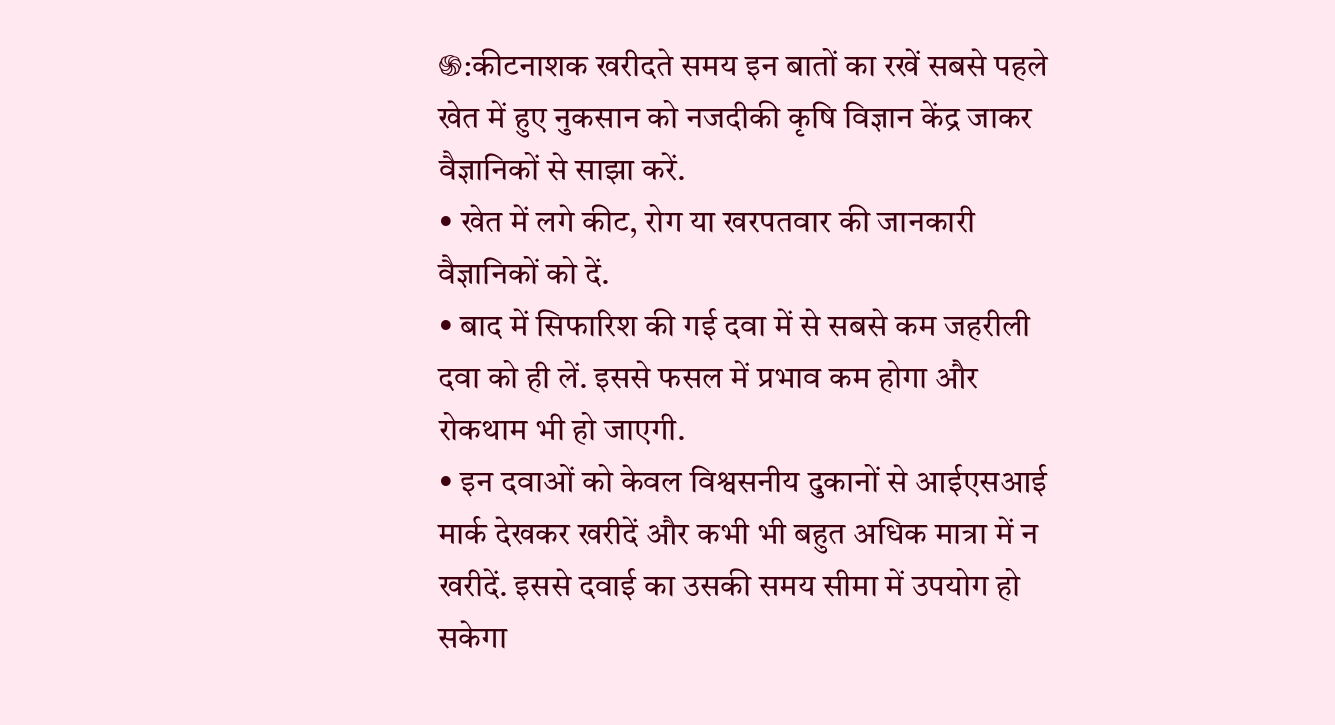֍:कीटनाशक खरीदते समय इन बातों का रखें सबसे पहले खेत में हुए नुकसान को नजदीकी कृषि विज्ञान केंद्र जाकर वैज्ञानिकों से साझा करें.
• खेत में लगे कीट, रोग या खरपतवार की जानकारी वैज्ञानिकों को दें.
• बाद में सिफारिश की गई दवा में से सबसे कम जहरीली दवा को ही लें. इससे फसल में प्रभाव कम होगा और रोकथाम भी हो जाएगी.
• इन दवाओं को केवल विश्वसनीय दुकानों से आईएसआई मार्क देखकर खरीदें और कभी भी बहुत अधिक मात्रा में न खरीदें. इससे दवाई का उसकी समय सीमा में उपयोग हो सकेगा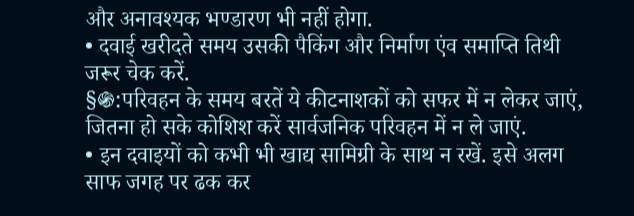और अनावश्यक भण्डारण भी नहीं होगा.
• दवाई खरीदते समय उसकी पैकिंग और निर्माण एंव समाप्ति तिथी जरूर चेक करें.
§֍:परिवहन के समय बरतें ये कीटनाशकों को सफर में न लेकर जाएं, जितना हो सके कोशिश करें सार्वजनिक परिवहन में न ले जाएं.
• इन दवाइयों को कभी भी खाद्य सामिग्री के साथ न रखें. इसे अलग साफ जगह पर ढक कर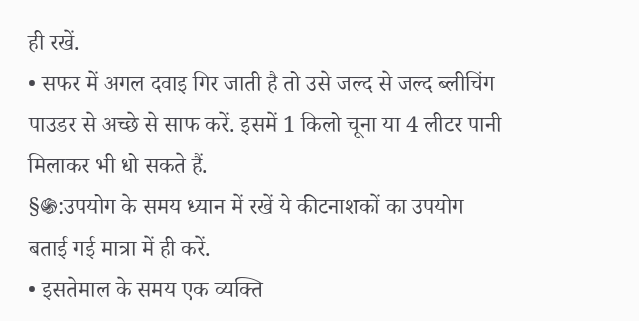ही रखें.
• सफर में अगल दवाइ गिर जाती है तो उसे जल्द से जल्द ब्लीचिंग पाउडर से अच्छे से साफ करें. इसमें 1 किलो चूना या 4 लीटर पानी मिलाकर भी धो सकते हैं.
§֍:उपयोग के समय ध्यान में रखें ये कीटनाशकों का उपयोग बताई गई मात्रा में ही करें.
• इसतेमाल के समय एक व्यक्ति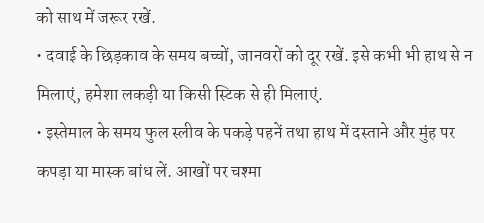को साथ में जरूर रखें.
• दवाई के छिड़काव के समय बच्चों, जानवरों को दूर रखें. इसे कभी भी हाथ से न मिलाएं, हमेशा लकड़ी या किसी स्टिक से ही मिलाएं.
• इस्तेमाल के समय फुल स्लीव के पकड़े पहनें तथा हाथ में दस्ताने और मुंह पर कपड़ा या मास्क बांध लें. आखों पर चश्मा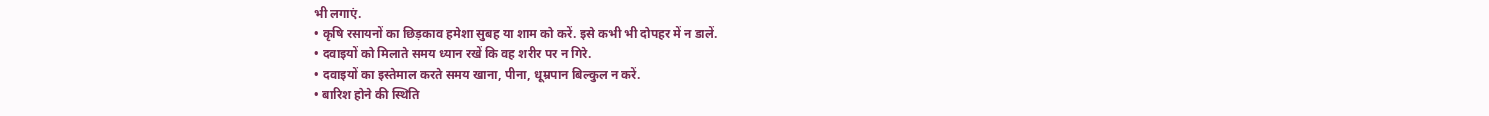भी लगाएं.
• कृषि रसायनों का छिड़काव हमेशा सुबह या शाम को करें. इसे कभी भी दोपहर में न डालें.
• दवाइयों को मिलाते समय ध्यान रखें कि वह शरीर पर न गिरे.
• दवाइयों का इस्तेमाल करते समय खाना, पीना, धूम्रपान बिल्कुल न करें.
• बारिश होने की स्थिति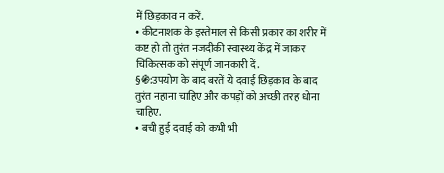में छिड़काव न करें.
• कीटनाशक के इस्तेमाल से किसी प्रकार का शरीर में कष्ट हो तो तुरंत नजदीकी स्वास्थ्य केंद्र में जाकर चिकित्सक को संपूर्ण जानकारी दें.
§֍:उपयोग के बाद बरतें ये दवाई छिड़काव के बाद तुरंत नहाना चाहिए और कपड़ों को अच्छी तरह धोना चाहिए.
• बची हुई दवाई को कभी भी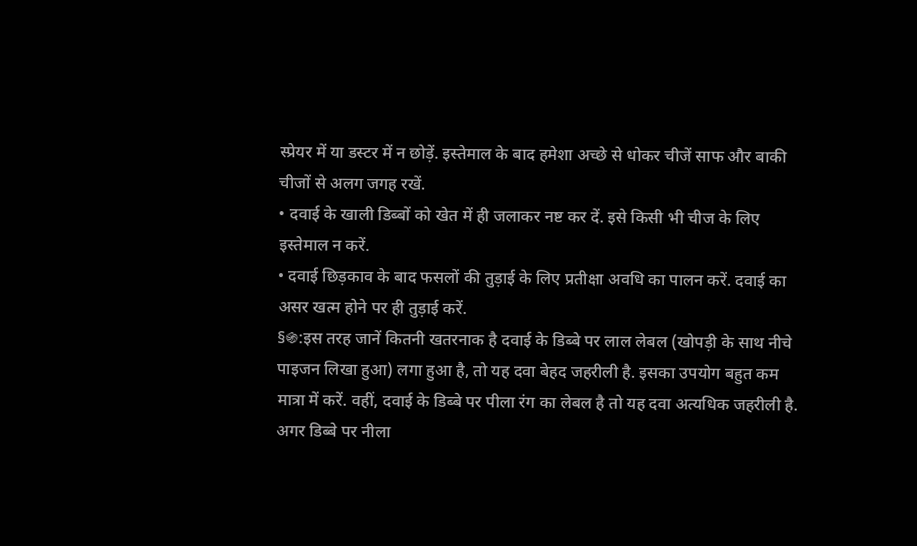स्प्रेयर में या डस्टर में न छोड़ें. इस्तेमाल के बाद हमेशा अच्छे से धोकर चीजें साफ और बाकी चीजों से अलग जगह रखें.
• दवाई के खाली डिब्बों को खेत में ही जलाकर नष्ट कर दें. इसे किसी भी चीज के लिए इस्तेमाल न करें.
• दवाई छिड़काव के बाद फसलों की तुड़ाई के लिए प्रतीक्षा अवधि का पालन करें. दवाई का असर खत्म होने पर ही तुड़ाई करें.
§֍:इस तरह जानें कितनी खतरनाक है दवाई के डिब्बे पर लाल लेबल (खोपड़ी के साथ नीचे पाइजन लिखा हुआ) लगा हुआ है, तो यह दवा बेहद जहरीली है. इसका उपयोग बहुत कम मात्रा में करें. वहीं, दवाई के डिब्बे पर पीला रंग का लेबल है तो यह दवा अत्यधिक जहरीली है. अगर डिब्बे पर नीला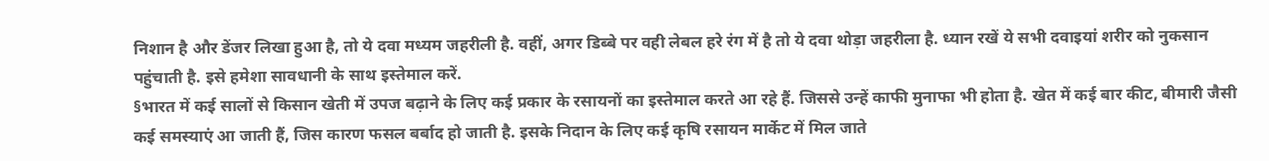निशान है और डेंजर लिखा हुआ है, तो ये दवा मध्यम जहरीली है. वहीं, अगर डिब्बे पर वही लेबल हरे रंग में है तो ये दवा थोड़ा जहरीला है. ध्यान रखें ये सभी दवाइयां शरीर को नुकसान पहुंचाती है. इसे हमेशा सावधानी के साथ इस्तेमाल करें.
§भारत में कई सालों से किसान खेती में उपज बढ़ाने के लिए कई प्रकार के रसायनों का इस्तेमाल करते आ रहे हैं. जिससे उन्हें काफी मुनाफा भी होता है. खेत में कई बार कीट, बीमारी जैसी कई समस्याएं आ जाती हैं, जिस कारण फसल बर्बाद हो जाती है. इसके निदान के लिए कई कृषि रसायन मार्केट में मिल जाते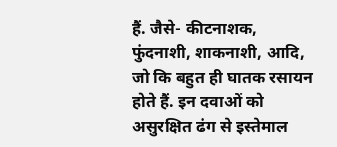हैं. जैसे- कीटनाशक, फुंदनाशी, शाकनाशी, आदि, जो कि बहुत ही घातक रसायन होते हैं. इन दवाओं को असुरक्षित ढंग से इस्तेमाल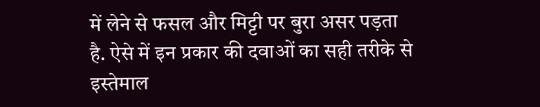में लेने से फसल और मिट्टी पर बुरा असर पड़ता है. ऐसे में इन प्रकार की दवाओं का सही तरीके से इस्तेमाल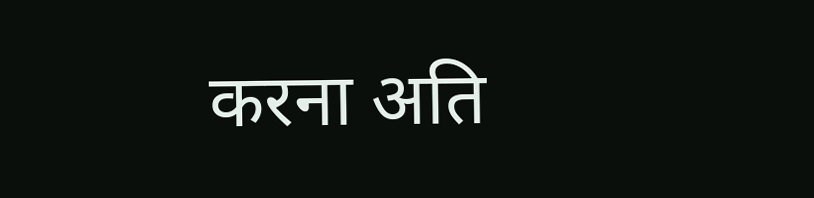करना अति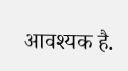आवश्यक है.